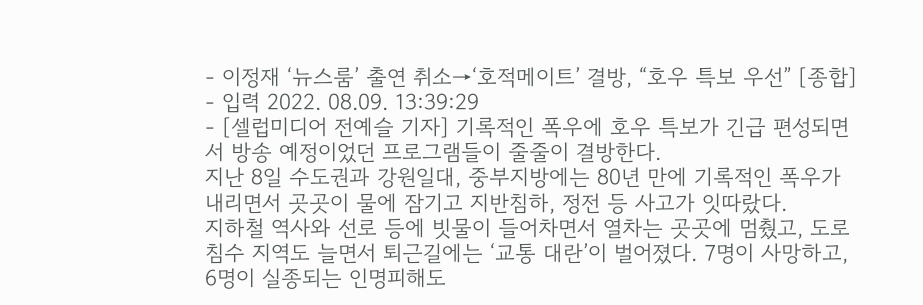- 이정재 ‘뉴스룸’ 출연 취소→‘호적메이트’ 결방, “호우 특보 우선” [종합]
- 입력 2022. 08.09. 13:39:29
- [셀럽미디어 전예슬 기자] 기록적인 폭우에 호우 특보가 긴급 편성되면서 방송 예정이었던 프로그램들이 줄줄이 결방한다.
지난 8일 수도권과 강원일대, 중부지방에는 80년 만에 기록적인 폭우가 내리면서 곳곳이 물에 잠기고 지반침하, 정전 등 사고가 잇따랐다.
지하철 역사와 선로 등에 빗물이 들어차면서 열차는 곳곳에 멈췄고, 도로 침수 지역도 늘면서 퇴근길에는 ‘교통 대란’이 벌어졌다. 7명이 사망하고, 6명이 실종되는 인명피해도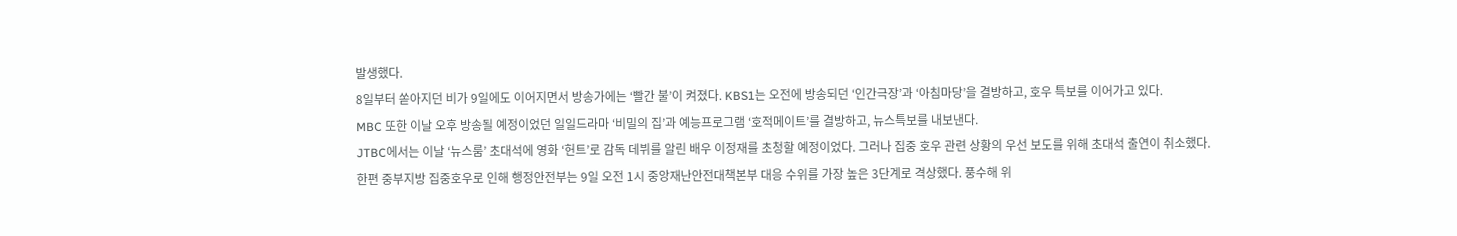발생했다.
8일부터 쏟아지던 비가 9일에도 이어지면서 방송가에는 ‘빨간 불’이 켜졌다. KBS1는 오전에 방송되던 ‘인간극장’과 ‘아침마당’을 결방하고, 호우 특보를 이어가고 있다.
MBC 또한 이날 오후 방송될 예정이었던 일일드라마 ‘비밀의 집’과 예능프로그램 ‘호적메이트’를 결방하고, 뉴스특보를 내보낸다.
JTBC에서는 이날 ‘뉴스룸’ 초대석에 영화 ‘헌트’로 감독 데뷔를 알린 배우 이정재를 초청할 예정이었다. 그러나 집중 호우 관련 상황의 우선 보도를 위해 초대석 출연이 취소했다.
한편 중부지방 집중호우로 인해 행정안전부는 9일 오전 1시 중앙재난안전대책본부 대응 수위를 가장 높은 3단계로 격상했다. 풍수해 위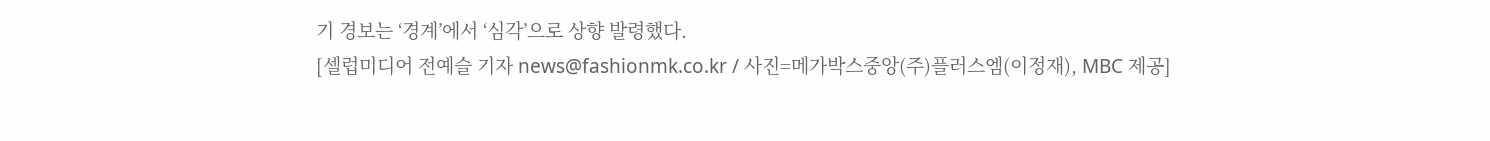기 경보는 ‘경계’에서 ‘심각’으로 상향 발령했다.
[셀럽미디어 전예슬 기자 news@fashionmk.co.kr / 사진=메가박스중앙(주)플러스엠(이정재), MBC 제공]